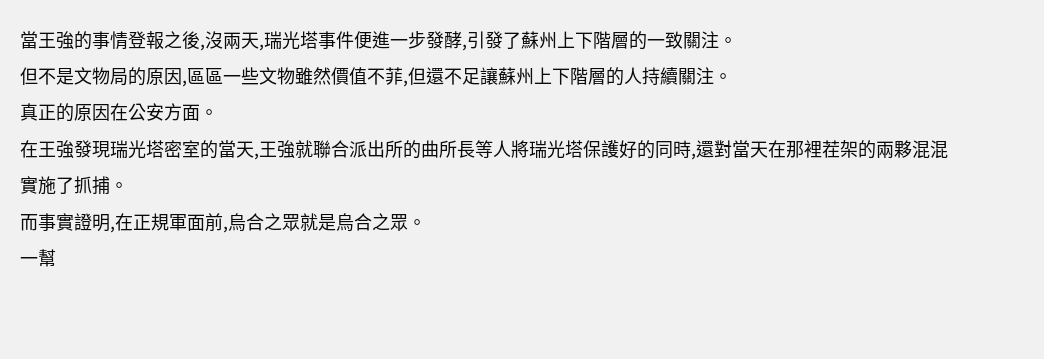當王強的事情登報之後,沒兩天,瑞光塔事件便進一步發酵,引發了蘇州上下階層的一致關注。
但不是文物局的原因,區區一些文物雖然價值不菲,但還不足讓蘇州上下階層的人持續關注。
真正的原因在公安方面。
在王強發現瑞光塔密室的當天,王強就聯合派出所的曲所長等人將瑞光塔保護好的同時,還對當天在那裡茬架的兩夥混混實施了抓捕。
而事實證明,在正規軍面前,烏合之眾就是烏合之眾。
一幫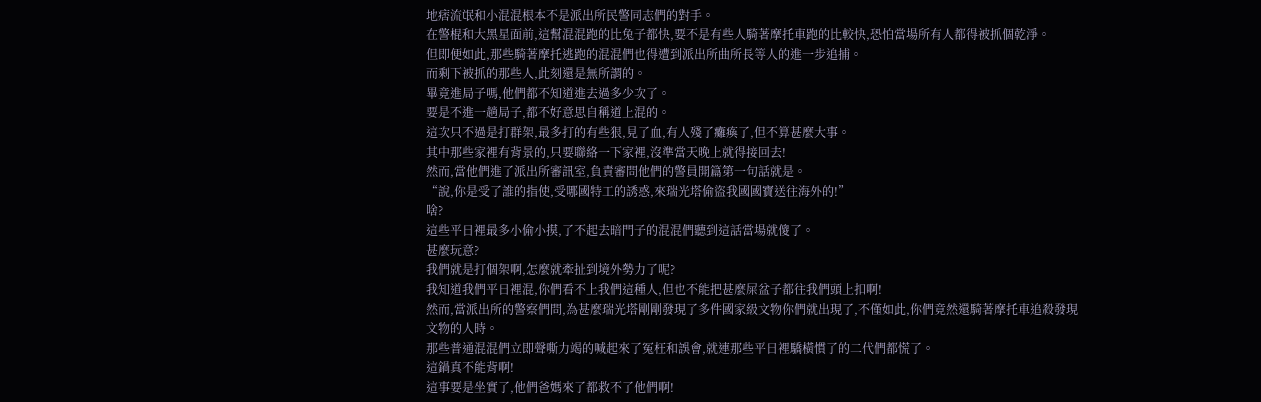地痞流氓和小混混根本不是派出所民警同志們的對手。
在警棍和大黑星面前,這幫混混跑的比兔子都快,要不是有些人騎著摩托車跑的比較快,恐怕當場所有人都得被抓個乾淨。
但即便如此,那些騎著摩托逃跑的混混們也得遭到派出所曲所長等人的進一步追捕。
而剩下被抓的那些人,此刻還是無所謂的。
畢竟進局子嗎,他們都不知道進去過多少次了。
要是不進一趟局子,都不好意思自稱道上混的。
這次只不過是打群架,最多打的有些狠,見了血,有人殘了癱瘓了,但不算甚麼大事。
其中那些家裡有背景的,只要聯絡一下家裡,沒準當天晚上就得接回去!
然而,當他們進了派出所審訊室,負責審問他們的警員開篇第一句話就是。
“說,你是受了誰的指使,受哪國特工的誘惑,來瑞光塔偷盜我國國寶送往海外的!”
啥?
這些平日裡最多小偷小摸,了不起去暗門子的混混們聽到這話當場就傻了。
甚麼玩意?
我們就是打個架啊,怎麼就牽扯到境外勢力了呢?
我知道我們平日裡混,你們看不上我們這種人,但也不能把甚麼屎盆子都往我們頭上扣啊!
然而,當派出所的警察們問,為甚麼瑞光塔剛剛發現了多件國家級文物你們就出現了,不僅如此,你們竟然還騎著摩托車追殺發現文物的人時。
那些普通混混們立即聲嘶力竭的喊起來了冤枉和誤會,就連那些平日裡驕橫慣了的二代們都慌了。
這鍋真不能背啊!
這事要是坐實了,他們爸媽來了都救不了他們啊!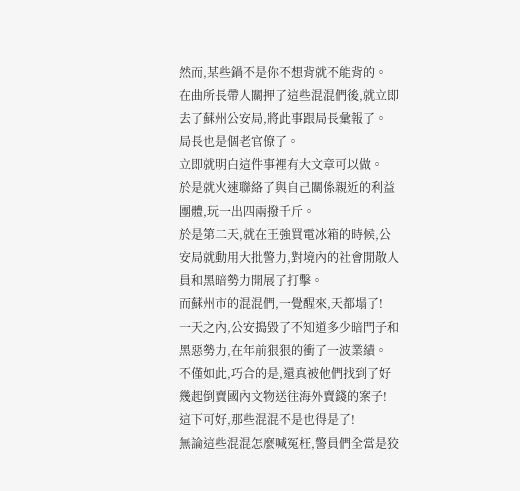然而,某些鍋不是你不想背就不能背的。
在曲所長帶人關押了這些混混們後,就立即去了蘇州公安局,將此事跟局長彙報了。
局長也是個老官僚了。
立即就明白這件事裡有大文章可以做。
於是就火速聯絡了與自己關係親近的利益團體,玩一出四兩撥千斤。
於是第二天,就在王強買電冰箱的時候,公安局就動用大批警力,對境內的社會閒散人員和黑暗勢力開展了打擊。
而蘇州市的混混們,一覺醒來,天都塌了!
一天之內,公安搗毀了不知道多少暗門子和黑惡勢力,在年前狠狠的衝了一波業績。
不僅如此,巧合的是,還真被他們找到了好幾起倒賣國內文物送往海外賣錢的案子!
這下可好,那些混混不是也得是了!
無論這些混混怎麼喊冤枉,警員們全當是狡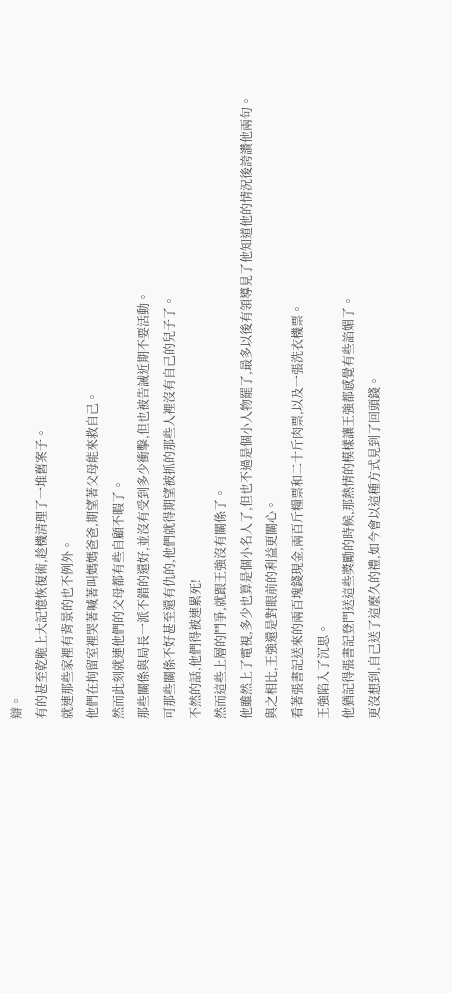辯。
有的甚至乾脆上大記憶恢復術,趁機清理了一堆舊案子。
就連那些家裡有背景的也不例外。
他們在拘留室裡哭著喊著叫媽媽爸爸,期望著父母能來救自己。
然而此刻就連他們的父母都有些自顧不暇了。
那些關係與局長一派不錯的還好,並沒有受到多少衝擊,但也被告誡近期不要活動。
可那些關係不好甚至還有仇的,他們就得期望被抓的那些人裡沒有自己的兒子了。
不然的話,他們得被連累死!
然而這些上層的鬥爭,就跟王強沒有關係了。
他雖然上了電視,多少也算是個小名人了,但也不過是個小人物罷了,最多以後有領導見了他知道他的情況後誇讚他兩句。
與之相比,王強還是對眼前的利益更關心。
看著張書記送來的兩百塊錢現金,兩百斤糧票和二十斤肉票,以及一張洗衣機票。
王強陷入了沉思。
他猶記得張書記登門送這些獎勵的時候,那熱情的模樣讓王強都感覺有些諂媚了。
更沒想到,自己送了這麼久的禮,如今會以這種方式見到了回頭錢。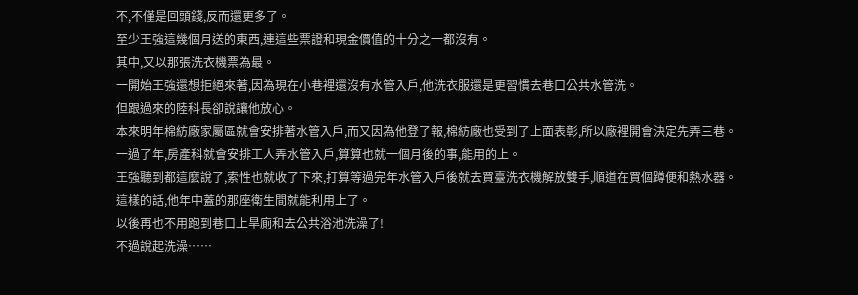不,不僅是回頭錢,反而還更多了。
至少王強這幾個月送的東西,連這些票證和現金價值的十分之一都沒有。
其中,又以那張洗衣機票為最。
一開始王強還想拒絕來著,因為現在小巷裡還沒有水管入戶,他洗衣服還是更習慣去巷口公共水管洗。
但跟過來的陸科長卻說讓他放心。
本來明年棉紡廠家屬區就會安排著水管入戶,而又因為他登了報,棉紡廠也受到了上面表彰,所以廠裡開會決定先弄三巷。
一過了年,房產科就會安排工人弄水管入戶,算算也就一個月後的事,能用的上。
王強聽到都這麼說了,索性也就收了下來,打算等過完年水管入戶後就去買臺洗衣機解放雙手,順道在買個蹲便和熱水器。
這樣的話,他年中蓋的那座衛生間就能利用上了。
以後再也不用跑到巷口上旱廁和去公共浴池洗澡了!
不過說起洗澡……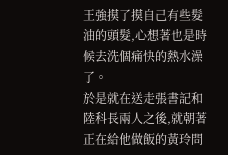王強摸了摸自己有些髮油的頭髮,心想著也是時候去洗個痛快的熱水澡了。
於是就在送走張書記和陸科長兩人之後,就朝著正在給他做飯的黃玲問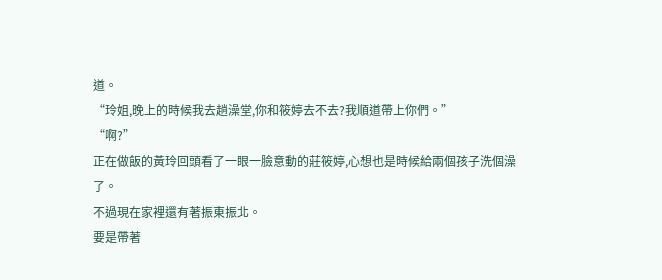道。
“玲姐,晚上的時候我去趟澡堂,你和筱婷去不去?我順道帶上你們。”
“啊?”
正在做飯的黃玲回頭看了一眼一臉意動的莊筱婷,心想也是時候給兩個孩子洗個澡了。
不過現在家裡還有著振東振北。
要是帶著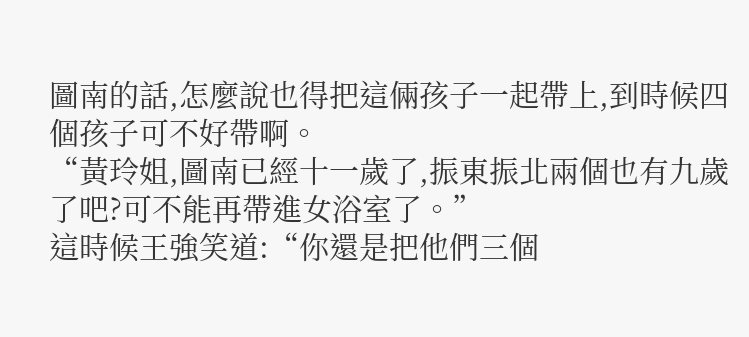圖南的話,怎麼說也得把這倆孩子一起帶上,到時候四個孩子可不好帶啊。
“黃玲姐,圖南已經十一歲了,振東振北兩個也有九歲了吧?可不能再帶進女浴室了。”
這時候王強笑道:“你還是把他們三個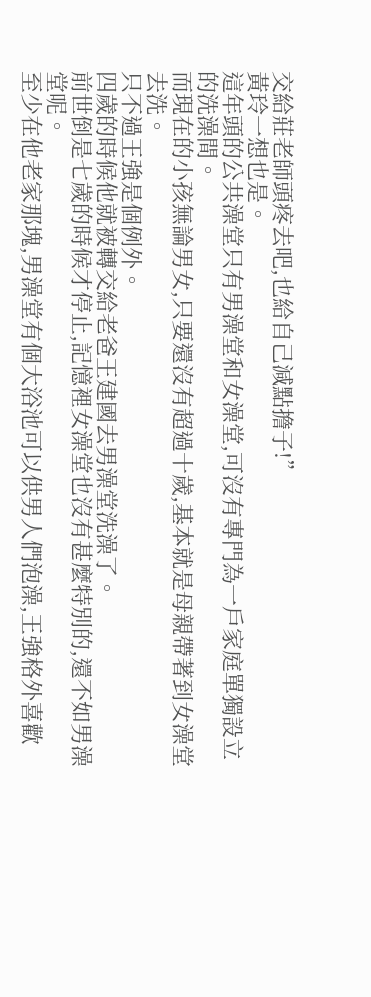交給莊老師頭疼去吧,也給自己減點擔子!”
黃玲一想也是。
這年頭的公共澡堂只有男澡堂和女澡堂,可沒有專門為一戶家庭單獨設立的洗澡間。
而現在的小孩無論男女,只要還沒有超過十歲,基本就是母親帶著到女澡堂去洗。
只不過王強是個例外。
四歲的時候他就被轉交給老爸王建國去男澡堂洗澡了。
前世倒是七歲的時候才停止,記憶裡女澡堂也沒有甚麼特別的,還不如男澡堂呢。
至少在他老家那塊,男澡堂有個大浴池可以供男人們泡澡,王強格外喜歡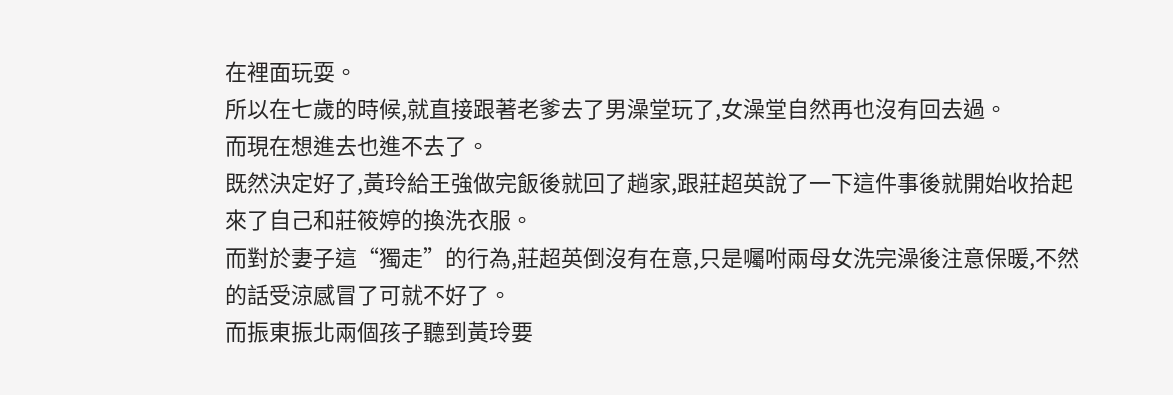在裡面玩耍。
所以在七歲的時候,就直接跟著老爹去了男澡堂玩了,女澡堂自然再也沒有回去過。
而現在想進去也進不去了。
既然決定好了,黃玲給王強做完飯後就回了趟家,跟莊超英說了一下這件事後就開始收拾起來了自己和莊筱婷的換洗衣服。
而對於妻子這“獨走”的行為,莊超英倒沒有在意,只是囑咐兩母女洗完澡後注意保暖,不然的話受涼感冒了可就不好了。
而振東振北兩個孩子聽到黃玲要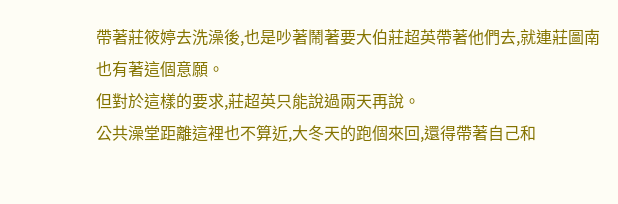帶著莊筱婷去洗澡後,也是吵著鬧著要大伯莊超英帶著他們去,就連莊圖南也有著這個意願。
但對於這樣的要求,莊超英只能說過兩天再說。
公共澡堂距離這裡也不算近,大冬天的跑個來回,還得帶著自己和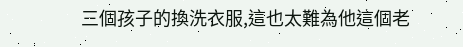三個孩子的換洗衣服,這也太難為他這個老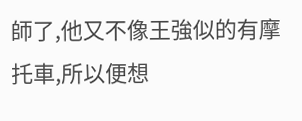師了,他又不像王強似的有摩托車,所以便想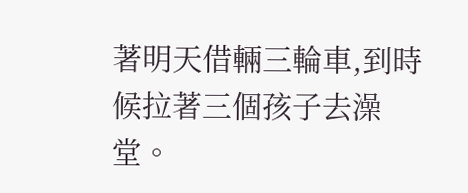著明天借輛三輪車,到時候拉著三個孩子去澡堂。